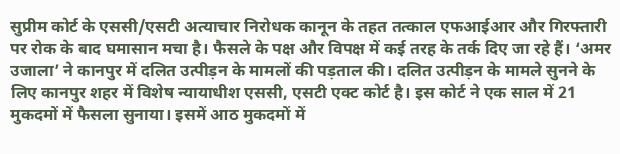सुप्रीम कोर्ट के एससी/एसटी अत्याचार निरोधक कानून के तहत तत्काल एफआईआर और गिरफ्तारी पर रोक के बाद घमासान मचा है। फैसले के पक्ष और विपक्ष में कई तरह के तर्क दिए जा रहे हैं। ‘अमर उजाला’ ने कानपुर में दलित उत्पीड़न के मामलों की पड़ताल की। दलित उत्पीड़न के मामले सुनने के लिए कानपुर शहर में विशेष न्यायाधीश एससी, एसटी एक्ट कोर्ट है। इस कोर्ट ने एक साल में 21 मुकदमों में फैसला सुनाया। इसमें आठ मुकदमों में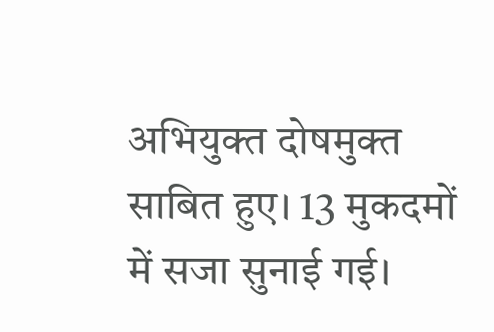अभियुक्त दोषमुक्त साबित हुए। 13 मुकदमों में सजा सुनाई गई।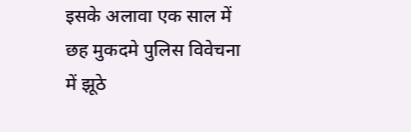इसके अलावा एक साल में छह मुकदमे पुलिस विवेचना में झूठे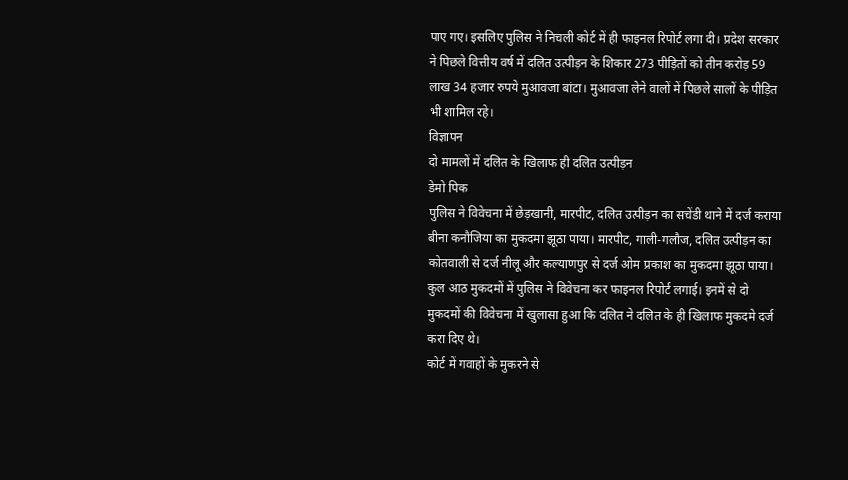पाए गए। इसलिए पुलिस ने निचली कोर्ट में ही फाइनल रिपोर्ट लगा दी। प्रदेश सरकार ने पिछले वित्तीय वर्ष में दलित उत्पीड़न के शिकार 273 पीड़ितों को तीन करोड़ 59 लाख 34 हजार रुपये मुआवजा बांटा। मुआवजा लेने वालों में पिछले सालों के पीड़ित भी शामिल रहे।
विज्ञापन
दो मामलों में दलित के खिलाफ ही दलित उत्पीड़न
डेमो पिक
पुलिस ने विवेचना में छेड़खानी, मारपीट, दलित उत्पीड़न का सचेंडी थाने में दर्ज कराया बीना कनौजिया का मुकदमा झूठा पाया। मारपीट, गाली-गलौज, दलित उत्पीड़न का कोतवाली से दर्ज नीलू और कल्याणपुर से दर्ज ओम प्रकाश का मुकदमा झूठा पाया। कुल आठ मुकदमों में पुलिस ने विवेचना कर फाइनल रिपोर्ट लगाई। इनमें से दो मुकदमों की विवेचना में खुलासा हुआ कि दलित ने दलित के ही खिलाफ मुकदमे दर्ज करा दिए थे।
कोर्ट में गवाहों के मुकरने से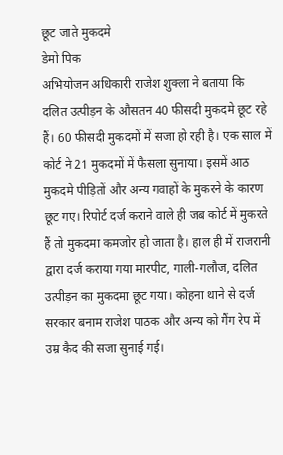छूट जाते मुकदमे
डेमो पिक
अभियोजन अधिकारी राजेश शुक्ला ने बताया कि दलित उत्पीड़न के औसतन 40 फीसदी मुकदमे छूट रहे हैं। 60 फीसदी मुकदमों में सजा हो रही है। एक साल में कोर्ट ने 21 मुकदमों में फैसला सुनाया। इसमें आठ मुकदमे पीड़ितों और अन्य गवाहों के मुकरने के कारण छूट गए। रिपोर्ट दर्ज कराने वाले ही जब कोर्ट में मुकरते हैं तो मुकदमा कमजोर हो जाता है। हाल ही में राजरानी द्वारा दर्ज कराया गया मारपीट, गाली-गलौज, दलित उत्पीड़न का मुकदमा छूट गया। कोहना थाने से दर्ज सरकार बनाम राजेश पाठक और अन्य को गैंग रेप में उम्र कैद की सजा सुनाई गई।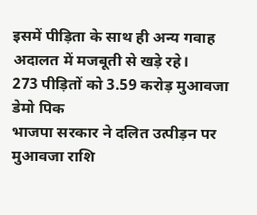इसमें पीड़िता के साथ ही अन्य गवाह अदालत में मजबूती से खड़े रहे।
273 पीड़ितों को 3.59 करोड़ मुआवजा
डेमो पिक
भाजपा सरकार ने दलित उत्पीड़न पर मुआवजा राशि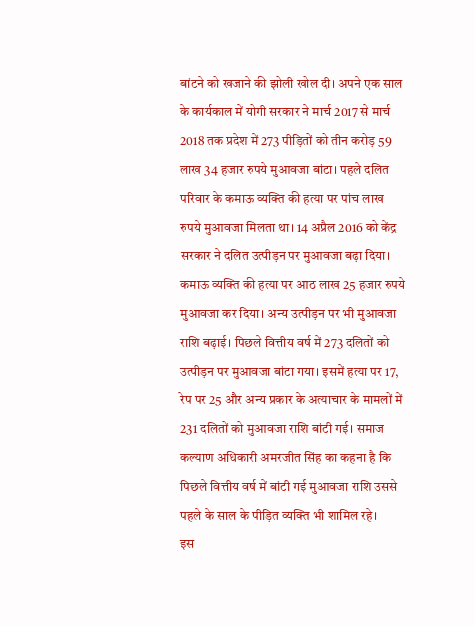बांटने को खजाने की झोली खोल दी। अपने एक साल के कार्यकाल में योगी सरकार ने मार्च 2017 से मार्च 2018 तक प्रदेश में 273 पीड़ितों को तीन करोड़ 59 लाख 34 हजार रुपये मुआवजा बांटा। पहले दलित परिवार के कमाऊ व्यक्ति की हत्या पर पांच लाख रुपये मुआवजा मिलता था। 14 अप्रैल 2016 को केंद्र सरकार ने दलित उत्पीड़न पर मुआवजा बढ़ा दिया। कमाऊ व्यक्ति की हत्या पर आठ लाख 25 हजार रुपये मुआवजा कर दिया। अन्य उत्पीड़न पर भी मुआवजा राशि बढ़ाई। पिछले वित्तीय वर्ष में 273 दलितों को उत्पीड़न पर मुआवजा बांटा गया। इसमें हत्या पर 17, रेप पर 25 और अन्य प्रकार के अत्याचार के मामलों में 231 दलितों को मुआवजा राशि बांटी गई। समाज कल्याण अधिकारी अमरजीत सिंह का कहना है कि पिछले वित्तीय वर्ष में बांटी गई मुआवजा राशि उससे पहले के साल के पीड़ित व्यक्ति भी शामिल रहे।
इस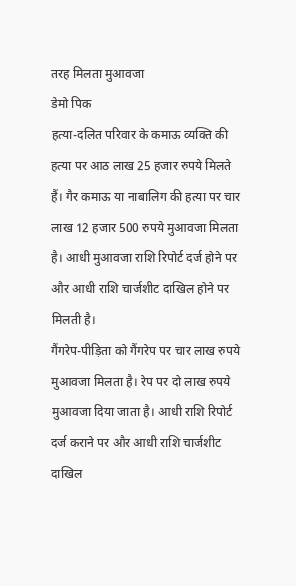तरह मिलता मुआवजा
डेमो पिक
हत्या-दलित परिवार के कमाऊ व्यक्ति की हत्या पर आठ लाख 25 हजार रुपये मिलते हैं। गैर कमाऊ या नाबालिग की हत्या पर चार लाख 12 हजार 500 रुपये मुआवजा मिलता है। आधी मुआवजा राशि रिपोर्ट दर्ज होने पर और आधी राशि चार्जशीट दाखिल होने पर मिलती है।
गैंगरेप-पीड़िता को गैंगरेप पर चार लाख रुपये मुआवजा मिलता है। रेप पर दो लाख रुपये मुआवजा दिया जाता है। आधी राशि रिपोर्ट दर्ज कराने पर और आधी राशि चार्जशीट दाखिल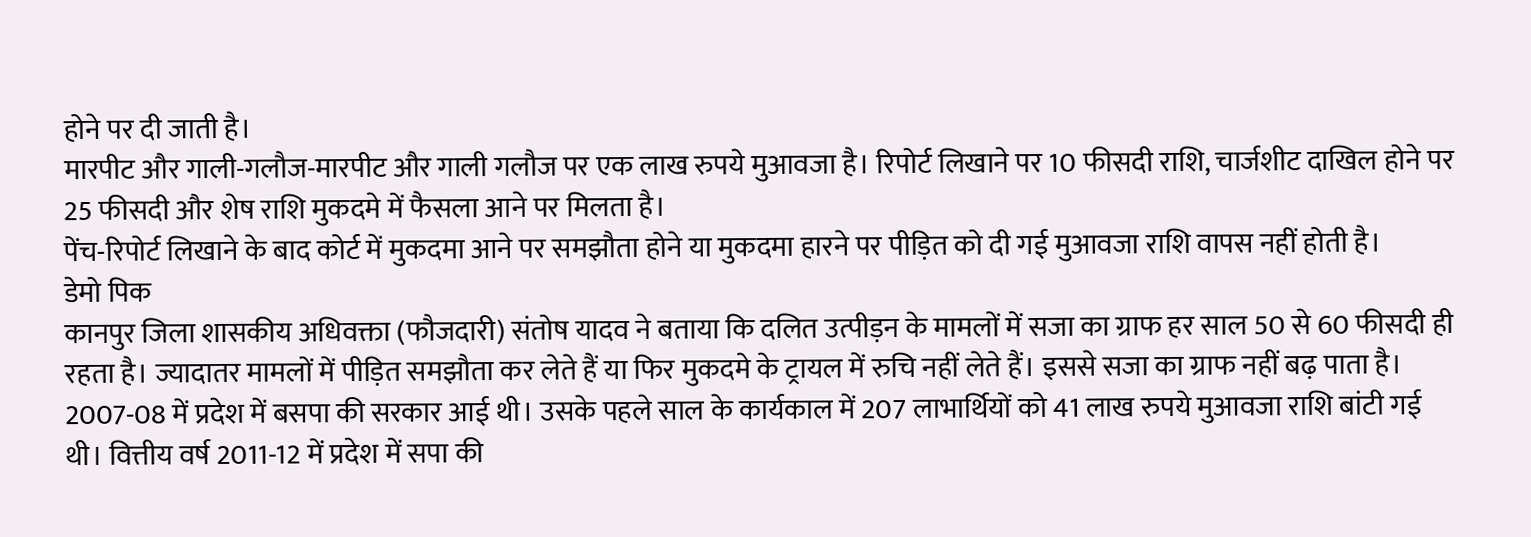होने पर दी जाती है।
मारपीट और गाली-गलौज-मारपीट और गाली गलौज पर एक लाख रुपये मुआवजा है। रिपोर्ट लिखाने पर 10 फीसदी राशि, चार्जशीट दाखिल होने पर 25 फीसदी और शेष राशि मुकदमे में फैसला आने पर मिलता है।
पेंच-रिपोर्ट लिखाने के बाद कोर्ट में मुकदमा आने पर समझौता होने या मुकदमा हारने पर पीड़ित को दी गई मुआवजा राशि वापस नहीं होती है।
डेमो पिक
कानपुर जिला शासकीय अधिवक्ता (फौजदारी) संतोष यादव ने बताया कि दलित उत्पीड़न के मामलों में सजा का ग्राफ हर साल 50 से 60 फीसदी ही रहता है। ज्यादातर मामलों में पीड़ित समझौता कर लेते हैं या फिर मुकदमे के ट्रायल में रुचि नहीं लेते हैं। इससे सजा का ग्राफ नहीं बढ़ पाता है।
2007-08 में प्रदेश में बसपा की सरकार आई थी। उसके पहले साल के कार्यकाल में 207 लाभार्थियों को 41 लाख रुपये मुआवजा राशि बांटी गई थी। वित्तीय वर्ष 2011-12 में प्रदेश में सपा की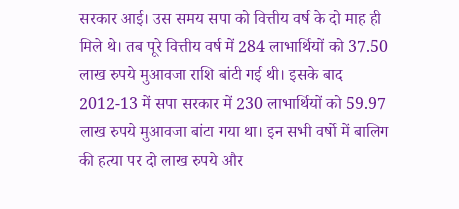सरकार आई। उस समय सपा को वित्तीय वर्ष के दो माह ही मिले थे। तब पूरे वित्तीय वर्ष में 284 लाभार्थियों को 37.50 लाख रुपये मुआवजा राशि बांटी गई थी। इसके बाद 2012-13 में सपा सरकार में 230 लाभार्थियों को 59.97 लाख रुपये मुआवजा बांटा गया था। इन सभी वर्षो में बालिग की हत्या पर दो लाख रुपये और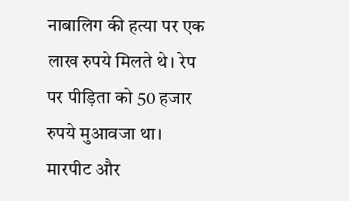नाबालिग की हत्या पर एक लाख रुपये मिलते थे। रेप पर पीड़िता को 50 हजार रुपये मुआवजा था। मारपीट और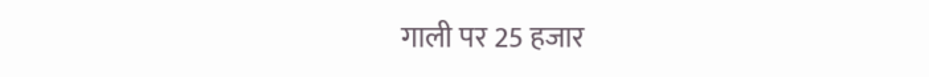गाली पर 25 हजार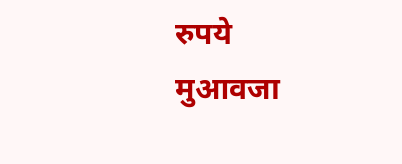रुपये मुआवजा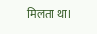मिलता था।